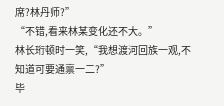席?林丹师?”
“不错,看来林某变化还不大。”
林长珩顿时一笑,“我想渡河回族一观,不知道可要通禀一二?”
毕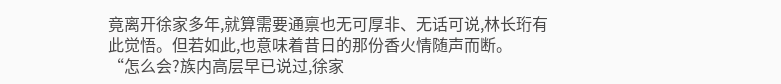竟离开徐家多年,就算需要通禀也无可厚非、无话可说,林长珩有此觉悟。但若如此,也意味着昔日的那份香火情随声而断。
“怎么会?族内高层早已说过,徐家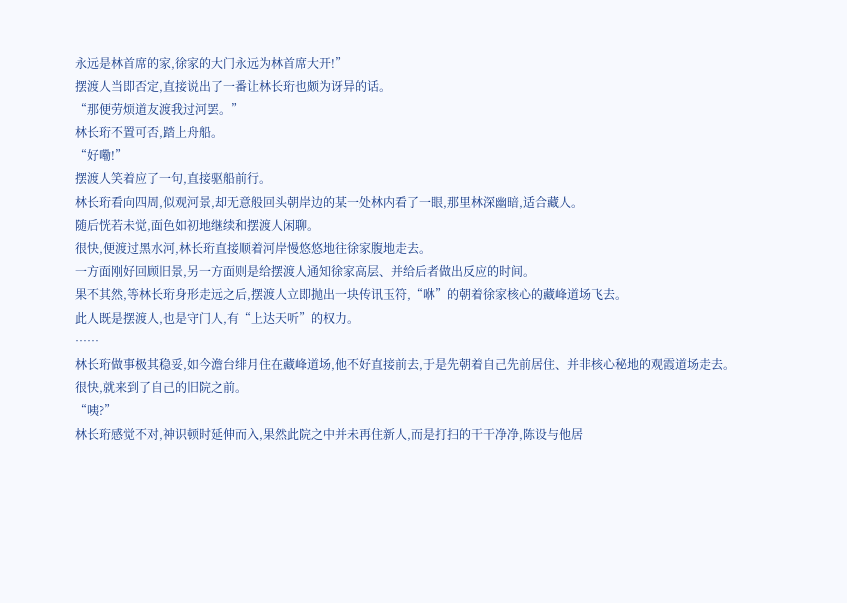永远是林首席的家,徐家的大门永远为林首席大开!”
摆渡人当即否定,直接说出了一番让林长珩也颇为讶异的话。
“那便劳烦道友渡我过河罢。”
林长珩不置可否,踏上舟船。
“好嘞!”
摆渡人笑着应了一句,直接驱船前行。
林长珩看向四周,似观河景,却无意般回头朝岸边的某一处林内看了一眼,那里林深幽暗,适合藏人。
随后恍若未觉,面色如初地继续和摆渡人闲聊。
很快,便渡过黑水河,林长珩直接顺着河岸慢悠悠地往徐家腹地走去。
一方面刚好回顾旧景,另一方面则是给摆渡人通知徐家高层、并给后者做出反应的时间。
果不其然,等林长珩身形走远之后,摆渡人立即抛出一块传讯玉符,“咻”的朝着徐家核心的藏峰道场飞去。
此人既是摆渡人,也是守门人,有“上达天听”的权力。
……
林长珩做事极其稳妥,如今澹台绯月住在藏峰道场,他不好直接前去,于是先朝着自己先前居住、并非核心秘地的观霞道场走去。
很快,就来到了自己的旧院之前。
“咦?”
林长珩感觉不对,神识顿时延伸而入,果然此院之中并未再住新人,而是打扫的干干净净,陈设与他居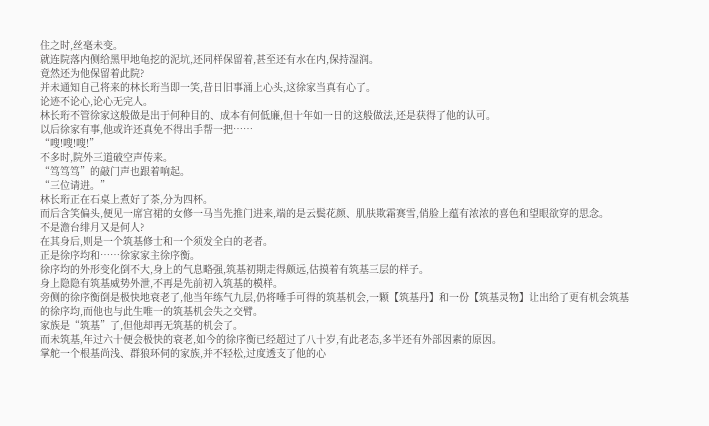住之时,丝毫未变。
就连院落内侧给黑甲地龟挖的泥坑,还同样保留着,甚至还有水在内,保持湿润。
竟然还为他保留着此院?
并未通知自己将来的林长珩当即一笑,昔日旧事涌上心头,这徐家当真有心了。
论迹不论心,论心无完人。
林长珩不管徐家这般做是出于何种目的、成本有何低廉,但十年如一日的这般做法,还是获得了他的认可。
以后徐家有事,他或许还真免不得出手帮一把……
“嗖!嗖!嗖!”
不多时,院外三道破空声传来。
“笃笃笃”的敲门声也跟着响起。
“三位请进。”
林长珩正在石桌上煮好了茶,分为四杯。
而后含笑偏头,便见一席宫裙的女修一马当先推门进来,端的是云鬓花颜、肌肤欺霜赛雪,俏脸上蕴有浓浓的喜色和望眼欲穿的思念。
不是澹台绯月又是何人?
在其身后,则是一个筑基修士和一个须发全白的老者。
正是徐序均和……徐家家主徐序衡。
徐序均的外形变化倒不大,身上的气息略强,筑基初期走得颇远,估摸着有筑基三层的样子。
身上隐隐有筑基威势外泄,不再是先前初入筑基的模样。
旁侧的徐序衡倒是极快地衰老了,他当年练气九层,仍将唾手可得的筑基机会,一颗【筑基丹】和一份【筑基灵物】让出给了更有机会筑基的徐序均,而他也与此生唯一的筑基机会失之交臂。
家族是“筑基”了,但他却再无筑基的机会了。
而未筑基,年过六十便会极快的衰老,如今的徐序衡已经超过了八十岁,有此老态,多半还有外部因素的原因。
掌舵一个根基尚浅、群狼环伺的家族,并不轻松,过度透支了他的心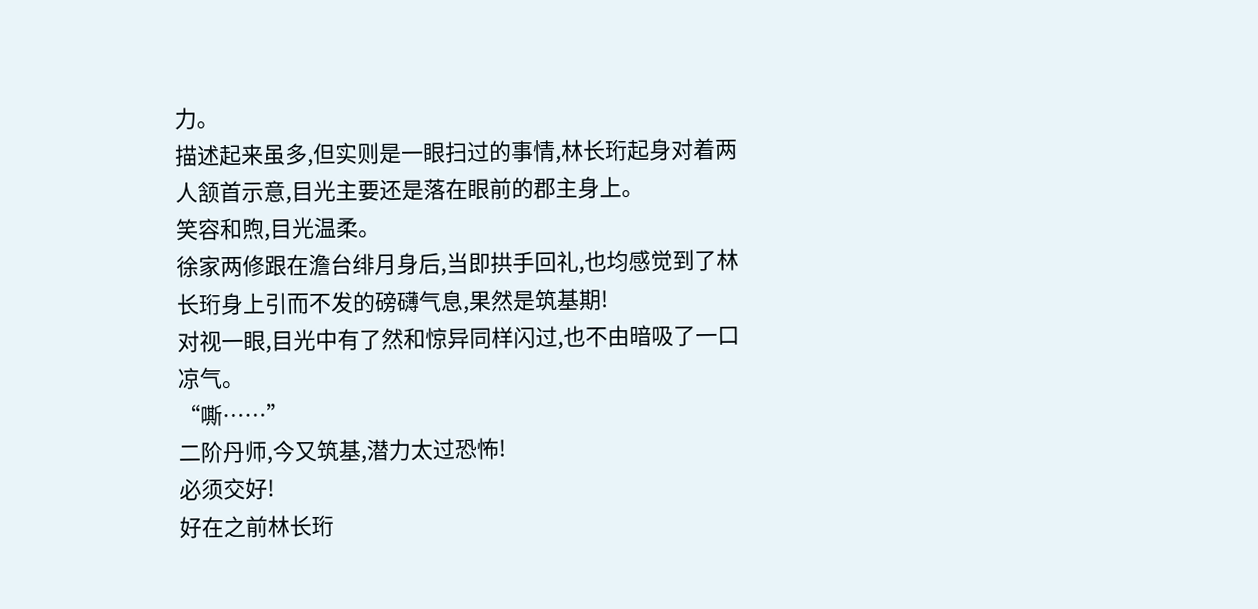力。
描述起来虽多,但实则是一眼扫过的事情,林长珩起身对着两人颔首示意,目光主要还是落在眼前的郡主身上。
笑容和煦,目光温柔。
徐家两修跟在澹台绯月身后,当即拱手回礼,也均感觉到了林长珩身上引而不发的磅礴气息,果然是筑基期!
对视一眼,目光中有了然和惊异同样闪过,也不由暗吸了一口凉气。
“嘶……”
二阶丹师,今又筑基,潜力太过恐怖!
必须交好!
好在之前林长珩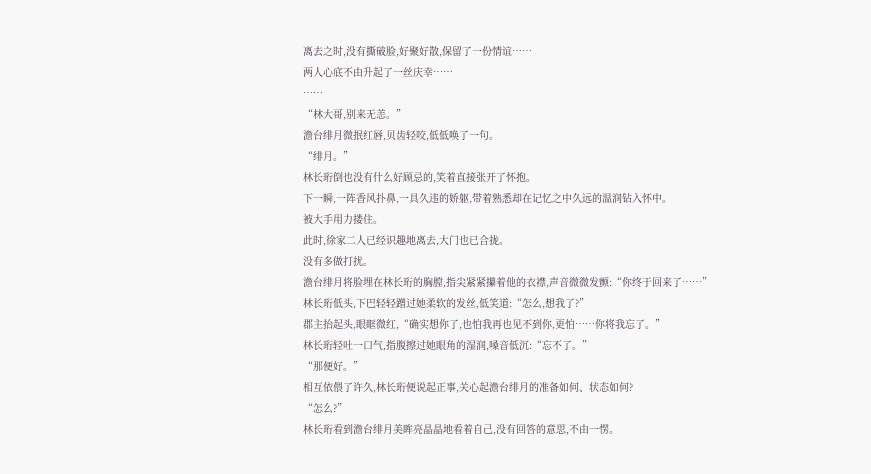离去之时,没有撕破脸,好聚好散,保留了一份情谊……
两人心底不由升起了一丝庆幸……
……
“林大哥,别来无恙。”
澹台绯月微抿红唇,贝齿轻咬,低低唤了一句。
“绯月。”
林长珩倒也没有什么好顾忌的,笑着直接张开了怀抱。
下一瞬,一阵香风扑鼻,一具久违的娇躯,带着熟悉却在记忆之中久远的温润钻入怀中。
被大手用力搂住。
此时,徐家二人已经识趣地离去,大门也已合拢。
没有多做打扰。
澹台绯月将脸埋在林长珩的胸膛,指尖紧紧攥着他的衣襟,声音微微发颤:“你终于回来了……”
林长珩低头,下巴轻轻蹭过她柔软的发丝,低笑道:“怎么,想我了?”
郡主抬起头,眼眶微红,“确实想你了,也怕我再也见不到你,更怕……你将我忘了。”
林长珩轻吐一口气,指腹擦过她眼角的湿润,嗓音低沉:“忘不了。”
“那便好。”
相互依偎了许久,林长珩便说起正事,关心起澹台绯月的准备如何、状态如何?
“怎么?”
林长珩看到澹台绯月美眸亮晶晶地看着自己,没有回答的意思,不由一愣。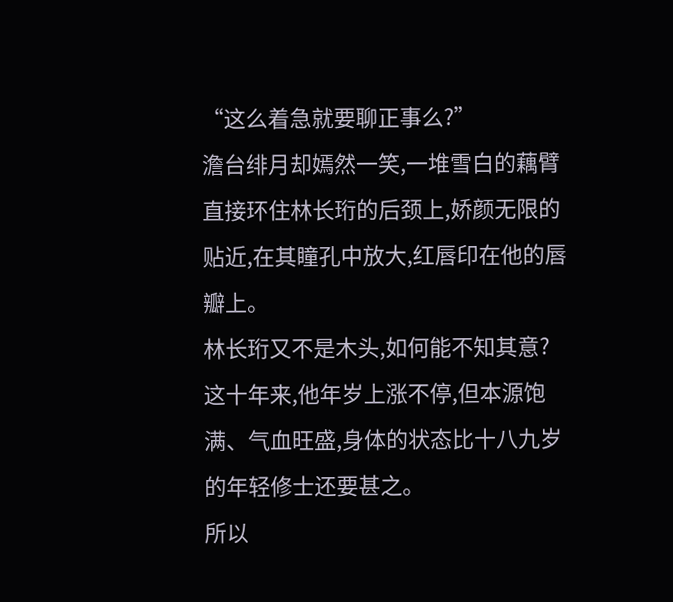“这么着急就要聊正事么?”
澹台绯月却嫣然一笑,一堆雪白的藕臂直接环住林长珩的后颈上,娇颜无限的贴近,在其瞳孔中放大,红唇印在他的唇瓣上。
林长珩又不是木头,如何能不知其意?
这十年来,他年岁上涨不停,但本源饱满、气血旺盛,身体的状态比十八九岁的年轻修士还要甚之。
所以